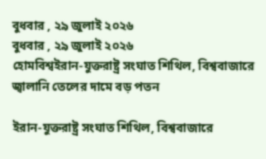বুধবার , ২৯ জুলাই ২০২৬
বুধবার , ২৯ জুলাই ২০২৬
হোমবিশ্বইরান-যুক্তরাষ্ট্র সংঘাত শিথিল, বিশ্ববাজারে জ্বালানি তেলের দামে বড় পতন

ইরান-যুক্তরাষ্ট্র সংঘাত শিথিল, বিশ্ববাজারে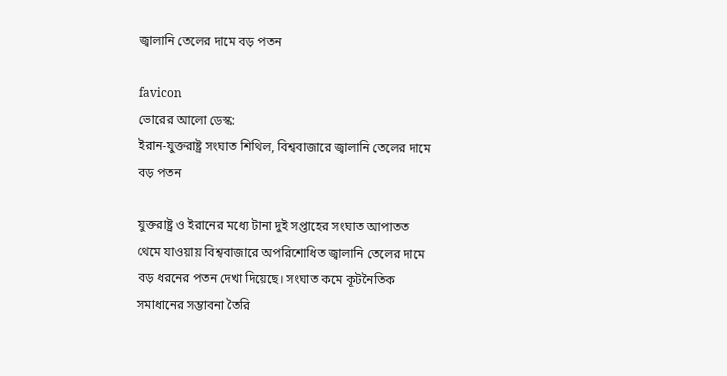জ্বালানি তেলের দামে বড় পতন

favicon
ভোরের আলো ডেস্ক:
ইরান-যুক্তরাষ্ট্র সংঘাত শিথিল, বিশ্ববাজারে জ্বালানি তেলের দামে বড় পতন

যুক্তরাষ্ট্র ও ইরানের মধ্যে টানা দুই সপ্তাহের সংঘাত আপাতত থেমে যাওয়ায় বিশ্ববাজারে অপরিশোধিত জ্বালানি তেলের দামে বড় ধরনের পতন দেখা দিয়েছে। সংঘাত কমে কূটনৈতিক সমাধানের সম্ভাবনা তৈরি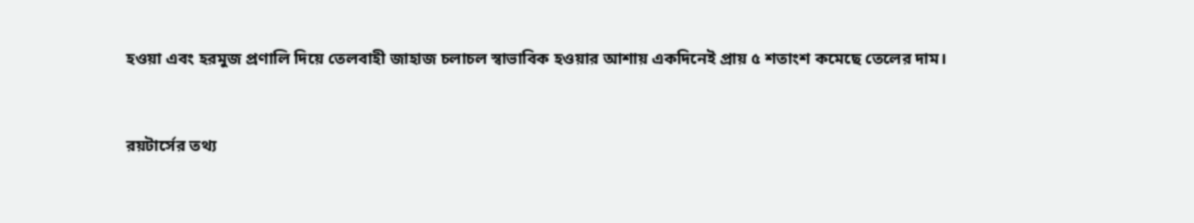হওয়া এবং হরমুজ প্রণালি দিয়ে তেলবাহী জাহাজ চলাচল স্বাভাবিক হওয়ার আশায় একদিনেই প্রায় ৫ শতাংশ কমেছে তেলের দাম।


রয়টার্সের তথ্য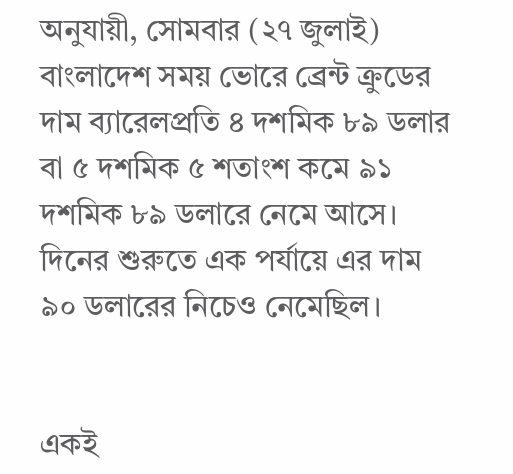অনুযায়ী, সোমবার (২৭ জুলাই) বাংলাদেশ সময় ভোরে ব্রেন্ট ক্রুডের দাম ব্যারেলপ্রতি ৪ দশমিক ৮৯ ডলার বা ৫ দশমিক ৫ শতাংশ কমে ৯১ দশমিক ৮৯ ডলারে নেমে আসে। দিনের শুরুতে এক পর্যায়ে এর দাম ৯০ ডলারের নিচেও নেমেছিল।


একই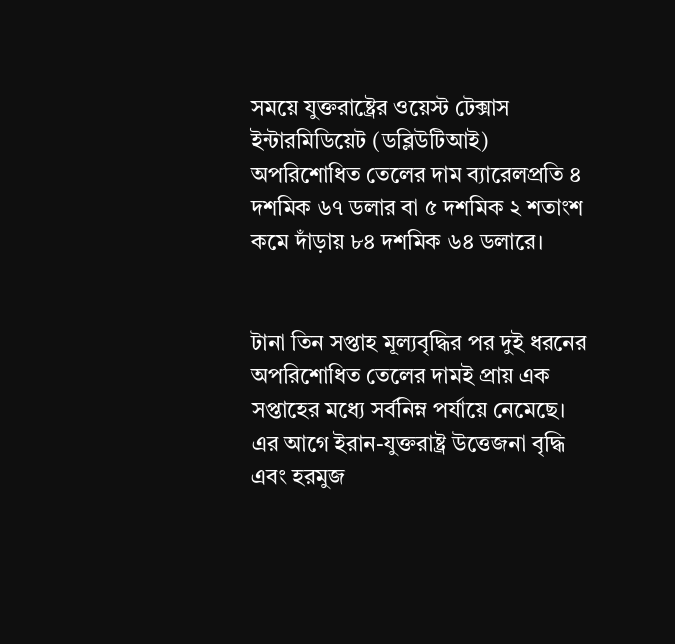সময়ে যুক্তরাষ্ট্রের ওয়েস্ট টেক্সাস ইন্টারমিডিয়েট (ডব্লিউটিআই) অপরিশোধিত তেলের দাম ব্যারেলপ্রতি ৪ দশমিক ৬৭ ডলার বা ৫ দশমিক ২ শতাংশ কমে দাঁড়ায় ৮৪ দশমিক ৬৪ ডলারে।


টানা তিন সপ্তাহ মূল্যবৃদ্ধির পর দুই ধরনের অপরিশোধিত তেলের দামই প্রায় এক সপ্তাহের মধ্যে সর্বনিম্ন পর্যায়ে নেমেছে। এর আগে ইরান-যুক্তরাষ্ট্র উত্তেজনা বৃদ্ধি এবং হরমুজ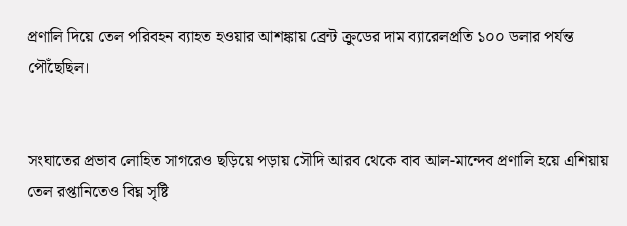প্রণালি দিয়ে তেল পরিবহন ব্যাহত হওয়ার আশঙ্কায় ব্রেন্ট ক্রুডের দাম ব্যারেলপ্রতি ১০০ ডলার পর্যন্ত পৌঁছেছিল।


সংঘাতের প্রভাব লোহিত সাগরেও ছড়িয়ে পড়ায় সৌদি আরব থেকে বাব আল-মান্দেব প্রণালি হয়ে এশিয়ায় তেল রপ্তানিতেও বিঘ্ন সৃষ্টি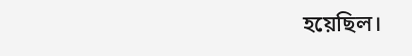হয়েছিল।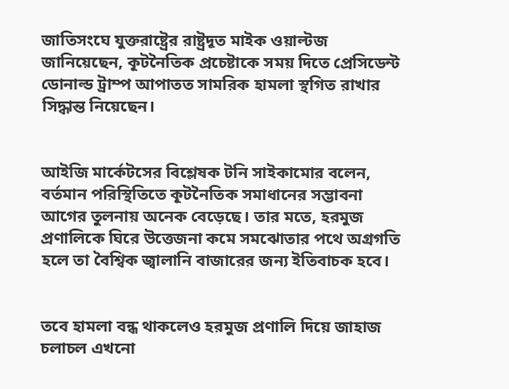জাতিসংঘে যুক্তরাষ্ট্রের রাষ্ট্রদূত মাইক ওয়াল্টজ জানিয়েছেন, কূটনৈতিক প্রচেষ্টাকে সময় দিতে প্রেসিডেন্ট ডোনাল্ড ট্রাম্প আপাতত সামরিক হামলা স্থগিত রাখার সিদ্ধান্ত নিয়েছেন।


আইজি মার্কেটসের বিশ্লেষক টনি সাইকামোর বলেন, বর্তমান পরিস্থিতিতে কূটনৈতিক সমাধানের সম্ভাবনা আগের তুলনায় অনেক বেড়েছে। তার মতে, হরমুজ প্রণালিকে ঘিরে উত্তেজনা কমে সমঝোতার পথে অগ্রগতি হলে তা বৈশ্বিক জ্বালানি বাজারের জন্য ইতিবাচক হবে।


তবে হামলা বন্ধ থাকলেও হরমুজ প্রণালি দিয়ে জাহাজ চলাচল এখনো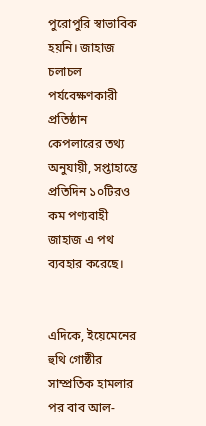পুরোপুরি স্বাভাবিক হয়নি। জাহাজ চলাচল পর্যবেক্ষণকারী প্রতিষ্ঠান কেপলারের তথ্য অনুযায়ী, সপ্তাহান্তে প্রতিদিন ১০টিরও কম পণ্যবাহী জাহাজ এ পথ ব্যবহার করেছে।


এদিকে, ইয়েমেনের হুথি গোষ্ঠীর সাম্প্রতিক হামলার পর বাব আল-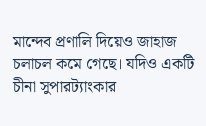মান্দেব প্রণালি দিয়েও জাহাজ চলাচল কমে গেছে। যদিও একটি চীনা সুপারট্যাংকার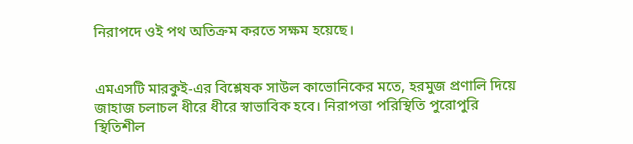নিরাপদে ওই পথ অতিক্রম করতে সক্ষম হয়েছে।


এমএসটি মারকুই-এর বিশ্লেষক সাউল কাভোনিকের মতে, হরমুজ প্রণালি দিয়ে জাহাজ চলাচল ধীরে ধীরে স্বাভাবিক হবে। নিরাপত্তা পরিস্থিতি পুরোপুরি স্থিতিশীল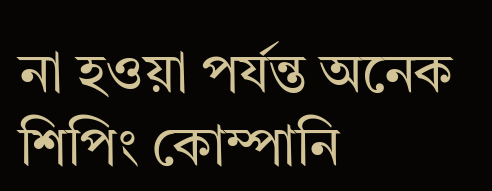না হওয়া পর্যন্ত অনেক শিপিং কোম্পানি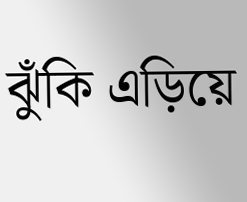ঝুঁকি এড়িয়ে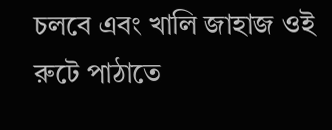চলবে এবং খালি জাহাজ ওই রুটে পাঠাতে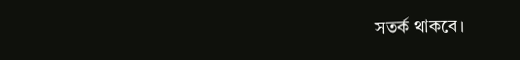সতর্ক থাকবে।